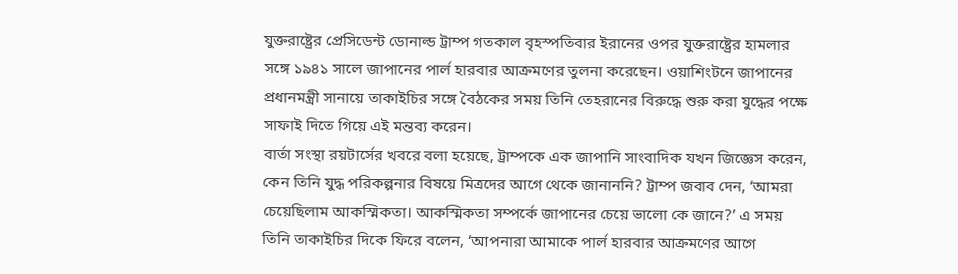যুক্তরাষ্ট্রের প্রেসিডেন্ট ডোনাল্ড ট্রাম্প গতকাল বৃহস্পতিবার ইরানের ওপর যুক্তরাষ্ট্রের হামলার সঙ্গে ১৯৪১ সালে জাপানের পার্ল হারবার আক্রমণের তুলনা করেছেন। ওয়াশিংটনে জাপানের প্রধানমন্ত্রী সানায়ে তাকাইচির সঙ্গে বৈঠকের সময় তিনি তেহরানের বিরুদ্ধে শুরু করা যুদ্ধের পক্ষে সাফাই দিতে গিয়ে এই মন্তব্য করেন।
বার্তা সংস্থা রয়টার্সের খবরে বলা হয়েছে, ট্রাম্পকে এক জাপানি সাংবাদিক যখন জিজ্ঞেস করেন, কেন তিনি যুদ্ধ পরিকল্পনার বিষয়ে মিত্রদের আগে থেকে জানাননি? ট্রাম্প জবাব দেন, ‘আমরা চেয়েছিলাম আকস্মিকতা। আকস্মিকতা সম্পর্কে জাপানের চেয়ে ভালো কে জানে?’ এ সময় তিনি তাকাইচির দিকে ফিরে বলেন, ‘আপনারা আমাকে পার্ল হারবার আক্রমণের আগে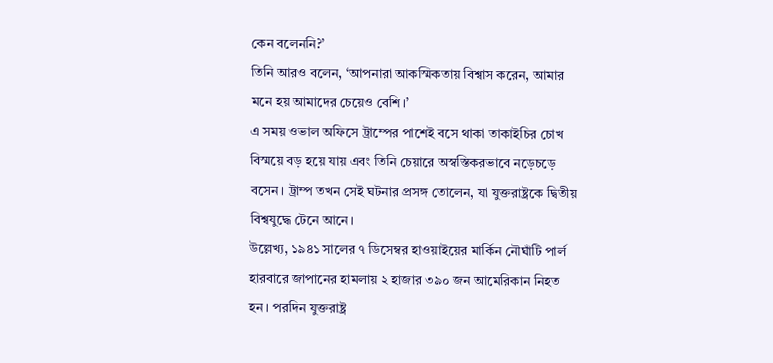কেন বলেননি?’
তিনি আরও বলেন, ‘আপনারা আকস্মিকতায় বিশ্বাস করেন, আমার মনে হয় আমাদের চেয়েও বেশি।’
এ সময় ওভাল অফিসে ট্রাম্পের পাশেই বসে থাকা তাকাইচির চোখ বিস্ময়ে বড় হয়ে যায় এবং তিনি চেয়ারে অস্বস্তিকরভাবে নড়েচড়ে বসেন। ট্রাম্প তখন সেই ঘটনার প্রসঙ্গ তোলেন, যা যুক্তরাষ্ট্রকে দ্বিতীয় বিশ্বযুদ্ধে টেনে আনে।
উল্লেখ্য, ১৯৪১ সালের ৭ ডিসেম্বর হাওয়াইয়ের মার্কিন নৌঘাঁটি পার্ল হারবারে জাপানের হামলায় ২ হাজার ৩৯০ জন আমেরিকান নিহত হন। পরদিন যুক্তরাষ্ট্র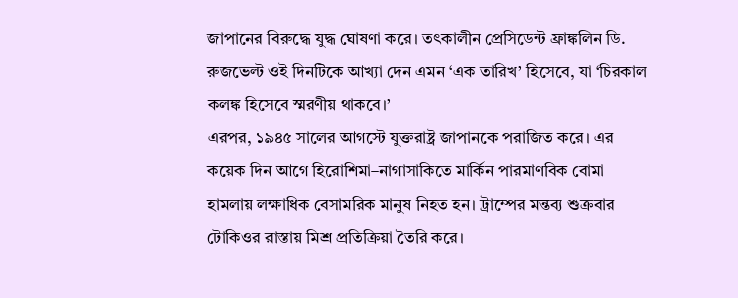জাপানের বিরুদ্ধে যুদ্ধ ঘোষণা করে। তৎকালীন প্রেসিডেন্ট ফ্রাঙ্কলিন ডি. রুজভেল্ট ওই দিনটিকে আখ্যা দেন এমন ‘এক তারিখ’ হিসেবে, যা ‘চিরকাল কলঙ্ক হিসেবে স্মরণীয় থাকবে।’
এরপর, ১৯৪৫ সালের আগস্টে যুক্তরাষ্ট্র জাপানকে পরাজিত করে। এর কয়েক দিন আগে হিরোশিমা–নাগাসাকিতে মার্কিন পারমাণবিক বোমা হামলায় লক্ষাধিক বেসামরিক মানুষ নিহত হন। ট্রাম্পের মন্তব্য শুক্রবার টোকিওর রাস্তায় মিশ্র প্রতিক্রিয়া তৈরি করে।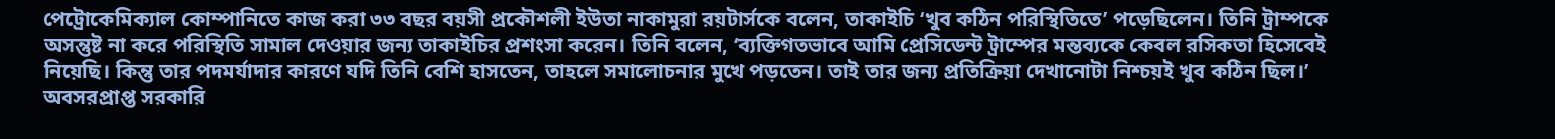পেট্রোকেমিক্যাল কোম্পানিতে কাজ করা ৩৩ বছর বয়সী প্রকৌশলী ইউতা নাকামুরা রয়টার্সকে বলেন, তাকাইচি ‘খুব কঠিন পরিস্থিতিতে’ পড়েছিলেন। তিনি ট্রাম্পকে অসন্তুষ্ট না করে পরিস্থিতি সামাল দেওয়ার জন্য তাকাইচির প্রশংসা করেন। তিনি বলেন, ‘ব্যক্তিগতভাবে আমি প্রেসিডেন্ট ট্রাম্পের মন্তব্যকে কেবল রসিকতা হিসেবেই নিয়েছি। কিন্তু তার পদমর্যাদার কারণে যদি তিনি বেশি হাসতেন, তাহলে সমালোচনার মুখে পড়তেন। তাই তার জন্য প্রতিক্রিয়া দেখানোটা নিশ্চয়ই খুব কঠিন ছিল।’
অবসরপ্রাপ্ত সরকারি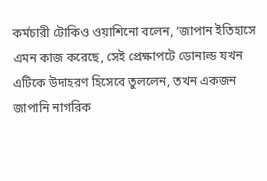কর্মচারী টোকিও ওয়াশিনো বলেন, ‘জাপান ইতিহাসে এমন কাজ করেছে, সেই প্রেক্ষাপটে ডোনাল্ড যখন এটিকে উদাহরণ হিসেবে তুললেন, তখন একজন জাপানি নাগরিক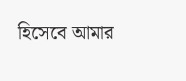হিসেবে আমার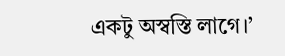একটু অস্বস্তি লাগে।’